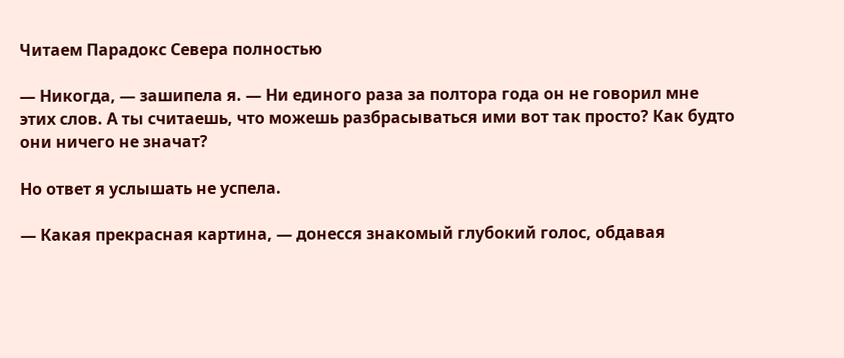Читаем Парадокс Севера полностью

— Никогда, — зашипела я. — Ни единого раза за полтора года он не говорил мне этих слов. А ты считаешь, что можешь разбрасываться ими вот так просто? Как будто они ничего не значат?

Но ответ я услышать не успела.

— Какая прекрасная картина, — донесся знакомый глубокий голос, обдавая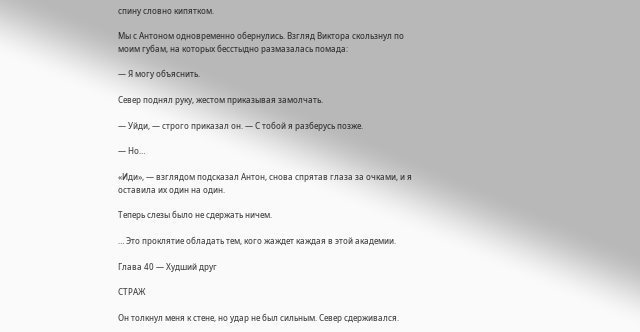спину словно кипятком.

Мы с Антоном одновременно обернулись. Взгляд Виктора скользнул по моим губам, на которых бесстыдно размазалась помада:

— Я могу объяснить.

Север поднял руку, жестом приказывая замолчать.

— Уйди, — строго приказал он. — С тобой я разберусь позже.

— Но…

«Иди», — взглядом подсказал Антон, снова спрятав глаза за очками, и я оставила их один на один.

Теперь слезы было не сдержать ничем.

… Это проклятие обладать тем, кого жаждет каждая в этой академии.

Глава 40 — Худший друг

СТРАЖ

Он толкнул меня к стене, но удар не был сильным. Север сдерживался.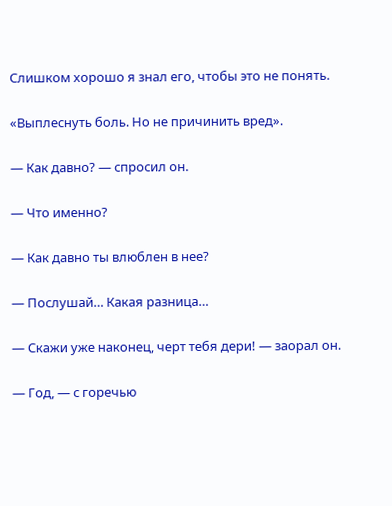Слишком хорошо я знал его, чтобы это не понять.

«Выплеснуть боль. Но не причинить вред».

— Как давно? — спросил он.

— Что именно?

— Как давно ты влюблен в нее?

— Послушай… Какая разница…

— Скажи уже наконец, черт тебя дери! — заорал он.

— Год, — с горечью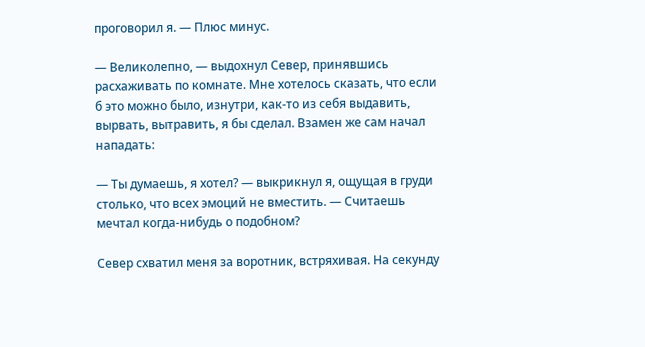проговорил я. — Плюс минус.

— Великолепно, — выдохнул Север, принявшись расхаживать по комнате. Мне хотелось сказать, что если б это можно было, изнутри, как-то из себя выдавить, вырвать, вытравить, я бы сделал. Взамен же сам начал нападать:

— Ты думаешь, я хотел? — выкрикнул я, ощущая в груди столько, что всех эмоций не вместить. — Считаешь мечтал когда-нибудь о подобном?

Север схватил меня за воротник, встряхивая. На секунду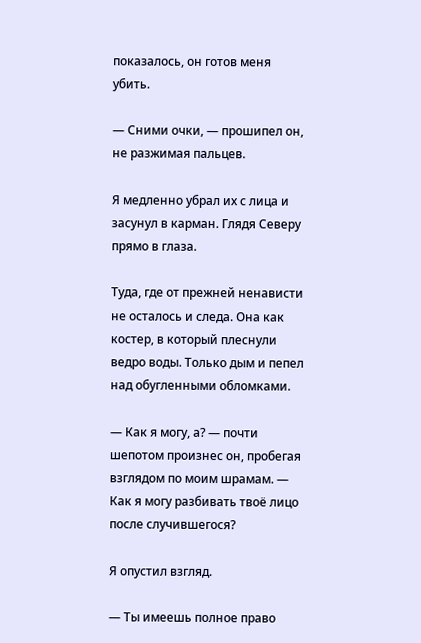показалось, он готов меня убить.

— Сними очки, — прошипел он, не разжимая пальцев.

Я медленно убрал их с лица и засунул в карман. Глядя Северу прямо в глаза.

Туда, где от прежней ненависти не осталось и следа. Она как костер, в который плеснули ведро воды. Только дым и пепел над обугленными обломками.

— Как я могу, а? — почти шепотом произнес он, пробегая взглядом по моим шрамам. — Как я могу разбивать твоё лицо после случившегося?

Я опустил взгляд.

— Ты имеешь полное право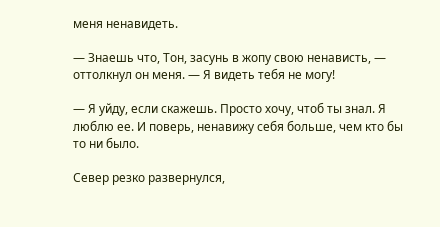меня ненавидеть.

— Знаешь что, Тон, засунь в жопу свою ненависть, — оттолкнул он меня. — Я видеть тебя не могу!

— Я уйду, если скажешь. Просто хочу, чтоб ты знал. Я люблю ее. И поверь, ненавижу себя больше, чем кто бы то ни было.

Север резко развернулся,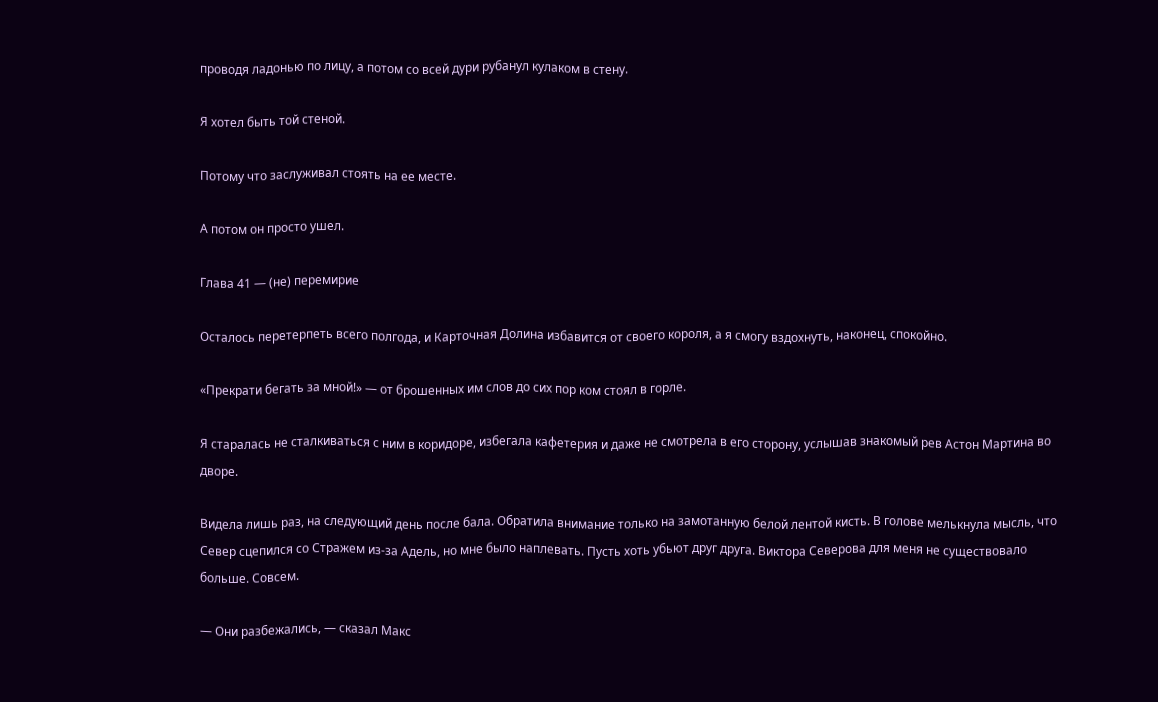проводя ладонью по лицу, а потом со всей дури рубанул кулаком в стену.

Я хотел быть той стеной.

Потому что заслуживал стоять на ее месте.

А потом он просто ушел.

Глава 41 — (не) перемирие

Осталось перетерпеть всего полгода, и Карточная Долина избавится от своего короля, а я смогу вздохнуть, наконец, спокойно.

«Прекрати бегать за мной!» — от брошенных им слов до сих пор ком стоял в горле.

Я старалась не сталкиваться с ним в коридоре, избегала кафетерия и даже не смотрела в его сторону, услышав знакомый рев Астон Мартина во дворе.

Видела лишь раз, на следующий день после бала. Обратила внимание только на замотанную белой лентой кисть. В голове мелькнула мысль, что Север сцепился со Стражем из-за Адель, но мне было наплевать. Пусть хоть убьют друг друга. Виктора Северова для меня не существовало больше. Совсем.

— Они разбежались, — сказал Макс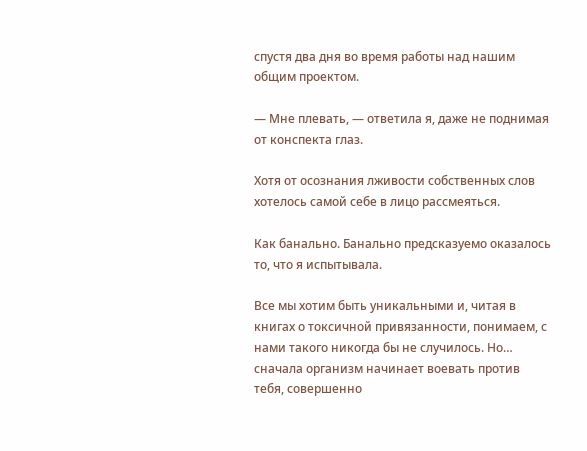спустя два дня во время работы над нашим общим проектом.

— Мне плевать, — ответила я, даже не поднимая от конспекта глаз.

Хотя от осознания лживости собственных слов хотелось самой себе в лицо рассмеяться.

Как банально. Банально предсказуемо оказалось то, что я испытывала.

Все мы хотим быть уникальными и, читая в книгах о токсичной привязанности, понимаем, с нами такого никогда бы не случилось. Но… сначала организм начинает воевать против тебя, совершенно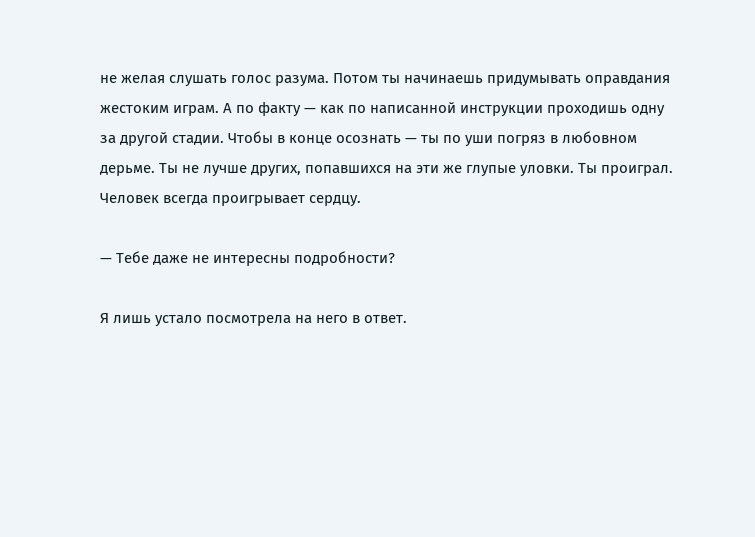не желая слушать голос разума. Потом ты начинаешь придумывать оправдания жестоким играм. А по факту — как по написанной инструкции проходишь одну за другой стадии. Чтобы в конце осознать — ты по уши погряз в любовном дерьме. Ты не лучше других, попавшихся на эти же глупые уловки. Ты проиграл. Человек всегда проигрывает сердцу.

— Тебе даже не интересны подробности?

Я лишь устало посмотрела на него в ответ.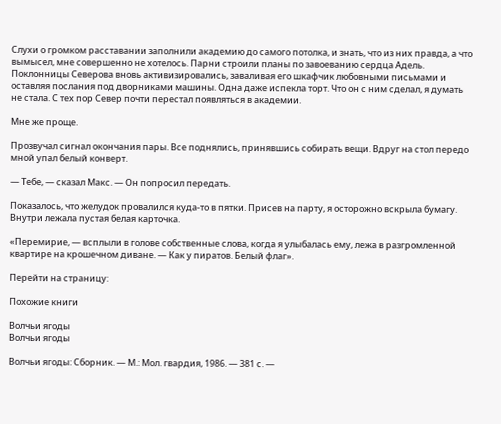Слухи о громком расставании заполнили академию до самого потолка, и знать, что из них правда, а что вымысел, мне совершенно не хотелось. Парни строили планы по завоеванию сердца Адель. Поклонницы Северова вновь активизировались, заваливая его шкафчик любовными письмами и оставляя послания под дворниками машины. Одна даже испекла торт. Что он с ним сделал, я думать не стала. С тех пор Север почти перестал появляться в академии.

Мне же проще.

Прозвучал сигнал окончания пары. Все поднялись, принявшись собирать вещи. Вдруг на стол передо мной упал белый конверт.

— Тебе, — сказал Макс. — Он попросил передать.

Показалось, что желудок провалился куда-то в пятки. Присев на парту, я осторожно вскрыла бумагу. Внутри лежала пустая белая карточка.

«Перемирие, — всплыли в голове собственные слова, когда я улыбалась ему, лежа в разгромленной квартире на крошечном диване. — Как у пиратов. Белый флаг».

Перейти на страницу:

Похожие книги

Волчьи ягоды
Волчьи ягоды

Волчьи ягоды: Сборник. — М.: Мол. гвардия, 1986. — 381 с. —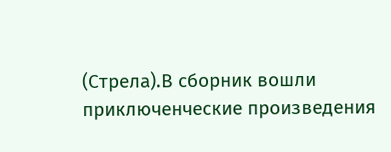(Стрела).В сборник вошли приключенческие произведения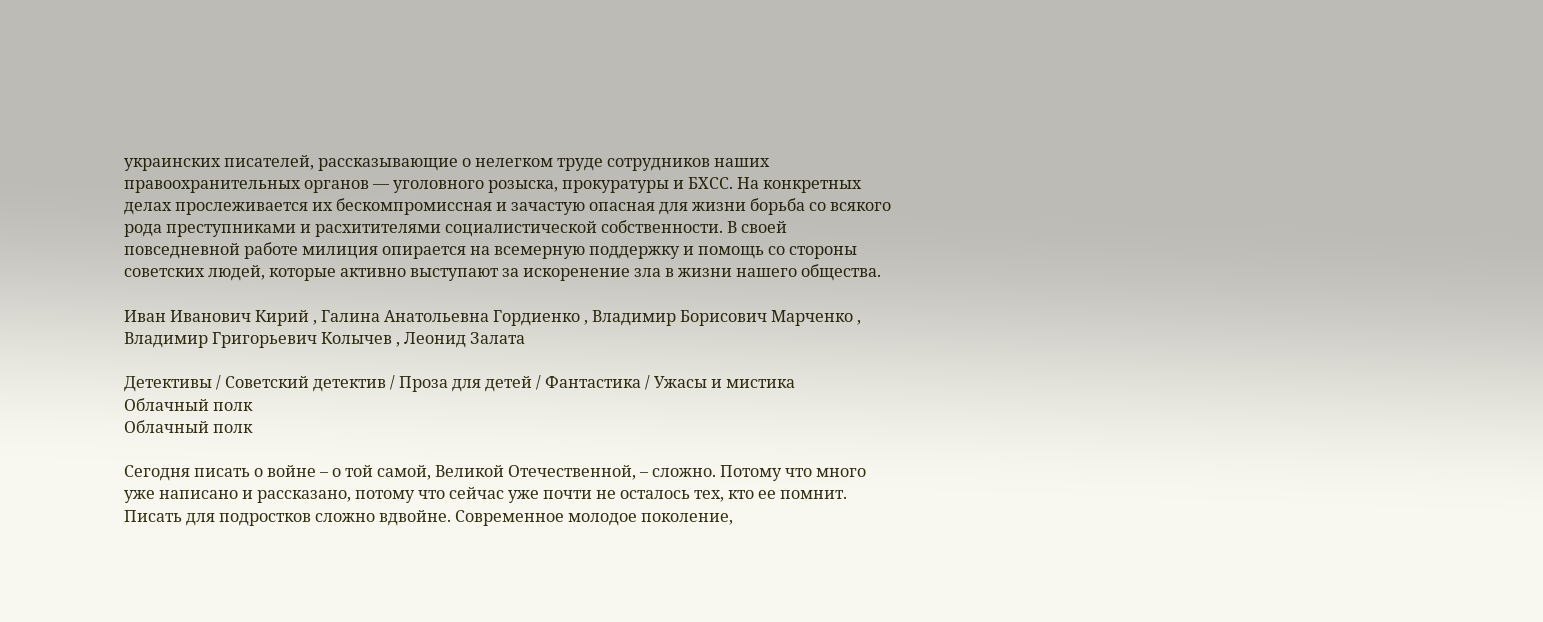украинских писателей, рассказывающие о нелегком труде сотрудников наших правоохранительных органов — уголовного розыска, прокуратуры и БХСС. На конкретных делах прослеживается их бескомпромиссная и зачастую опасная для жизни борьба со всякого рода преступниками и расхитителями социалистической собственности. В своей повседневной работе милиция опирается на всемерную поддержку и помощь со стороны советских людей, которые активно выступают за искоренение зла в жизни нашего общества.

Иван Иванович Кирий , Галина Анатольевна Гордиенко , Владимир Борисович Марченко , Владимир Григорьевич Колычев , Леонид Залата

Детективы / Советский детектив / Проза для детей / Фантастика / Ужасы и мистика
Облачный полк
Облачный полк

Сегодня писать о войне – о той самой, Великой Отечественной, – сложно. Потому что много уже написано и рассказано, потому что сейчас уже почти не осталось тех, кто ее помнит. Писать для подростков сложно вдвойне. Современное молодое поколение,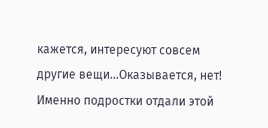кажется, интересуют совсем другие вещи…Оказывается, нет! Именно подростки отдали этой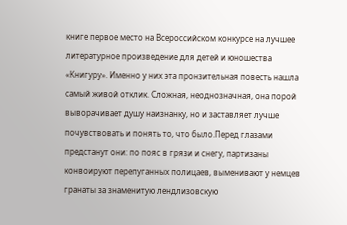книге первое место на Всероссийском конкурсе на лучшее литературное произведение для детей и юношества «Книгуру». Именно у них эта пронзительная повесть нашла самый живой отклик. Сложная, неоднозначная, она порой выворачивает душу наизнанку, но и заставляет лучше почувствовать и понять то, что было.Перед глазами предстанут они: по пояс в грязи и снегу, партизаны конвоируют перепуганных полицаев, выменивают у немцев гранаты за знаменитую лендлизовскую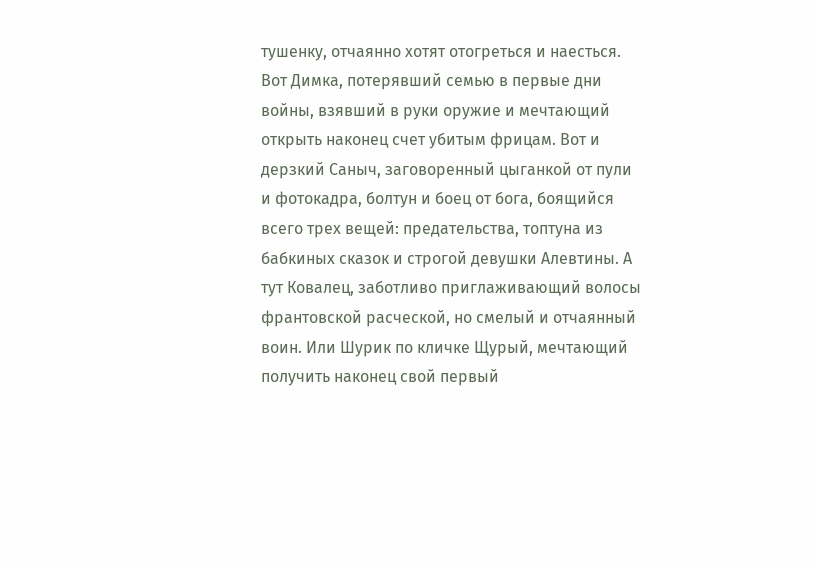тушенку, отчаянно хотят отогреться и наесться. Вот Димка, потерявший семью в первые дни войны, взявший в руки оружие и мечтающий открыть наконец счет убитым фрицам. Вот и дерзкий Саныч, заговоренный цыганкой от пули и фотокадра, болтун и боец от бога, боящийся всего трех вещей: предательства, топтуна из бабкиных сказок и строгой девушки Алевтины. А тут Ковалец, заботливо приглаживающий волосы франтовской расческой, но смелый и отчаянный воин. Или Шурик по кличке Щурый, мечтающий получить наконец свой первый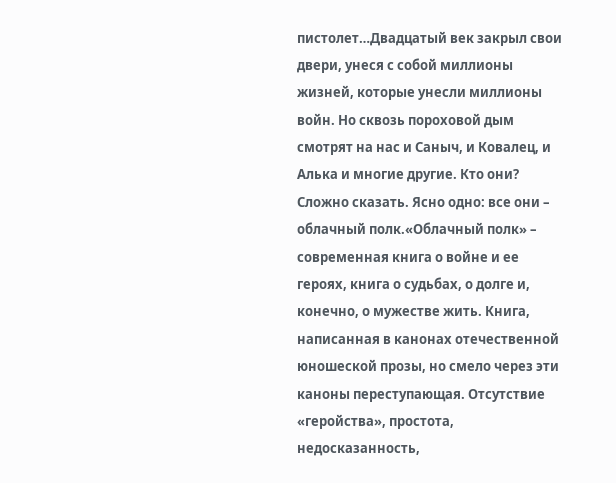пистолет…Двадцатый век закрыл свои двери, унеся с собой миллионы жизней, которые унесли миллионы войн. Но сквозь пороховой дым смотрят на нас и Саныч, и Ковалец, и Алька и многие другие. Кто они? Сложно сказать. Ясно одно: все они – облачный полк.«Облачный полк» – современная книга о войне и ее героях, книга о судьбах, о долге и, конечно, о мужестве жить. Книга, написанная в канонах отечественной юношеской прозы, но смело через эти каноны переступающая. Отсутствие «геройства», простота, недосказанность,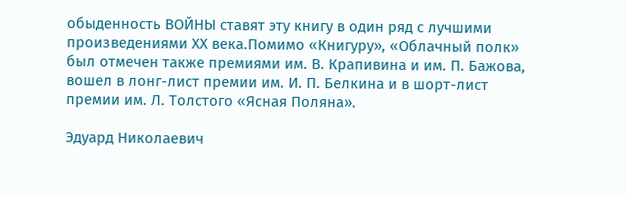обыденность ВОЙНЫ ставят эту книгу в один ряд с лучшими произведениями ХХ века.Помимо «Книгуру», «Облачный полк» был отмечен также премиями им. В. Крапивина и им. П. Бажова, вошел в лонг-лист премии им. И. П. Белкина и в шорт-лист премии им. Л. Толстого «Ясная Поляна».

Эдуард Николаевич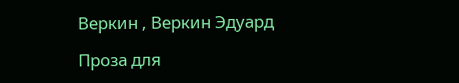Веркин , Веркин Эдуард

Проза для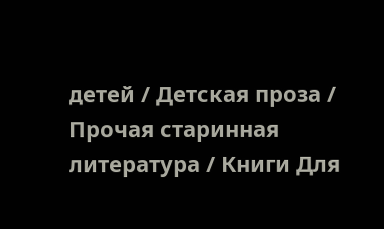детей / Детская проза / Прочая старинная литература / Книги Для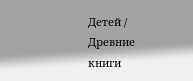Детей / Древние книги